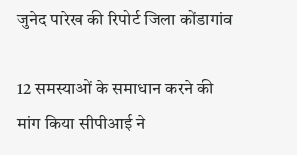जुनेद पारेख की रिपोर्ट जिला कोंडागांव

12 समस्याओं के समाधान करने की मांग किया सीपीआई ने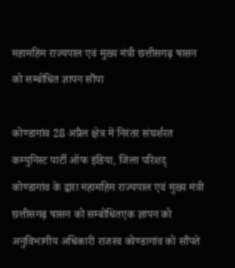महामहिम राज्यपाल एवं मुख्य मंत्री छत्तीसगढ़ षासन को सम्बोधित ज्ञापन सौंपा

कोण्डागांव 28 अप्रैल क्षेत्र में निरंतर संघर्शरत कम्युनिस्ट पार्टी ऑफ इंडिया, जिला परिशद् कोण्डागांव के द्वारा महामहिम राज्यपाल एवं मुख्य मंत्री छत्तीसगढ़ षासन को सम्बोधितएक ज्ञापन को अनुविभागीय अधिकारी राजस्व कोण्डागांव को सौंपते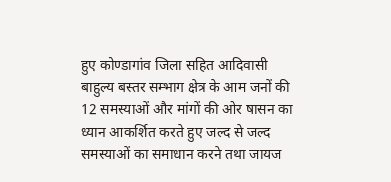हुए कोण्डागांव जिला सहित आदिवासी बाहुल्य बस्तर सम्भाग क्षेत्र के आम जनों की 12 समस्याओं और मांगों की ओर षासन का ध्यान आकर्शित करते हुए जल्द से जल्द समस्याओं का समाधान करने तथा जायज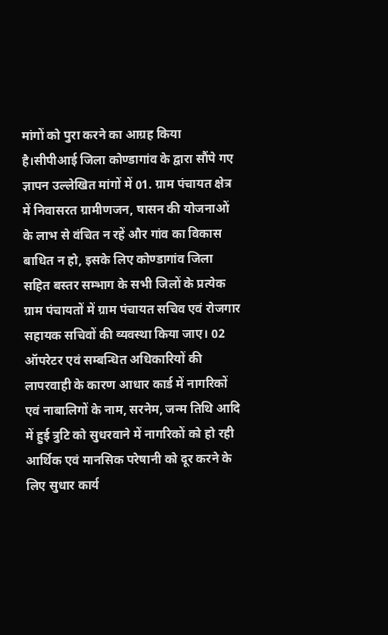मांगों को पुरा करने का आग्रह किया है।सीपीआई जिला कोण्डागांव के द्वारा सौंपे गए ज्ञापन उल्लेखित मांगों में 01. ग्राम पंचायत क्षेत्र में निवासरत ग्रामीणजन, षासन की योजनाओं के लाभ से वंचित न रहें और गांव का विकास बाधित न हो, इसके लिए कोण्डागांव जिला सहित बस्तर सम्भाग के सभी जिलों के प्रत्येक ग्राम पंचायतों में ग्राम पंचायत सचिव एवं रोजगार सहायक सचिवों की व्यवस्था किया जाए। 02 ऑपरेटर एवं सम्बन्धित अधिकारियों की लापरवाही के कारण आधार कार्ड में नागरिकों एवं नाबालिगों के नाम, सरनेम, जन्म तिथि आदि में हुई त्रुटि को सुधरवाने में नागरिकों को हो रही आर्थिक एवं मानसिक परेषानी को दूर करने के लिए सुधार कार्य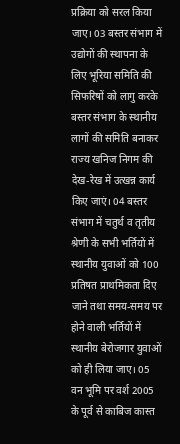प्रक्रिया को सरल किया जाए। 03 बस्तर संभाग में उद्योगों की स्थापना के लिए भूरिया समिति की सिफरिषों को लागु करके बस्तर संभाग के स्थानीय लागों की समिति बनाकर राज्य खनिज निगम की देख-रेख में उत्खन्न कार्य किए जाएं। 04 बस्तर संभाग में चतुर्थ व तृतीय श्रेणी के सभी भर्तियों में स्थानीय युवाओं को 100 प्रतिषत प्राथमिकता दिए जाने तथा समय-समय पर होने वाली भर्तियों में स्थानीय बेरोजगार युवाओं को ही लिया जाए। 05 वन भूमि पर वर्श 2005 के पूर्व से काबिज कास्त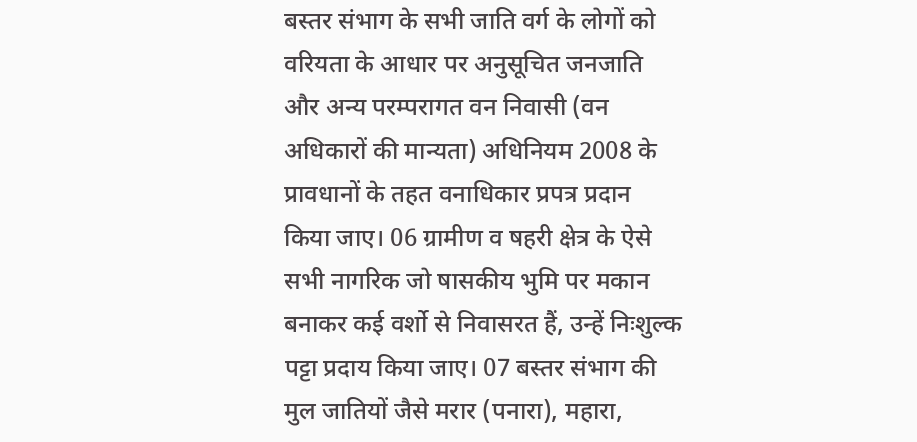बस्तर संभाग के सभी जाति वर्ग के लोगों को वरियता के आधार पर अनुसूचित जनजाति और अन्य परम्परागत वन निवासी (वन अधिकारों की मान्यता) अधिनियम 2008 के प्रावधानों के तहत वनाधिकार प्रपत्र प्रदान किया जाए। 06 ग्रामीण व षहरी क्षेत्र के ऐसे सभी नागरिक जो षासकीय भुमि पर मकान बनाकर कई वर्शो से निवासरत हैं, उन्हें निःशुल्क पट्टा प्रदाय किया जाए। 07 बस्तर संभाग की मुल जातियों जैसे मरार (पनारा), महारा,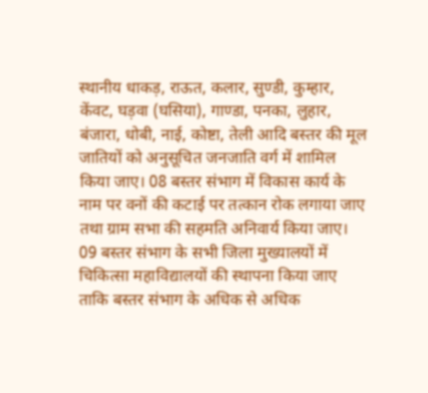स्थानीय धाकड़, राऊत, कलार, सुण्डी, कुम्हार, केंवट, घड़वा (घसिया), गाण्डा, पनका, लुहार, बंजारा, धोबी, नाई, कोष्टा, तेली आदि बस्तर की मूल जातियों को अनुसूचित जनजाति वर्ग में शामिल किया जाए। 08 बस्तर संभाग में विकास कार्य के नाम पर वनों की कटाई पर तत्कान रोक लगाया जाए तथा ग्राम सभा की सहमति अनिवार्य किया जाए। 09 बस्तर संभाग के सभी जिला मुख्यालयों में चिकित्सा महाविद्यालयों की स्थापना किया जाए ताकि बस्तर संभाग के अधिक से अधिक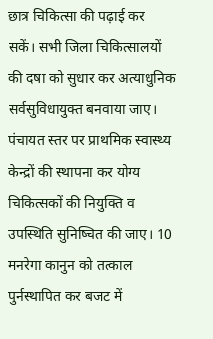छात्र चिकित्सा की पढ़ाई कर सकें। सभी जिला चिकित्सालयों की दषा को सुधार कर अत्याधुनिक सर्वसुविधायुक्त बनवाया जाए। पंचायत स्तर पर प्राथमिक स्वास्थ्य केन्द्रों की स्थापना कर योग्य चिकित्सकों की नियुक्ति व उपस्थिति सुनिष्चित की जाए। 10 मनरेगा कानुन को तत्काल पुर्नस्थापित कर बजट में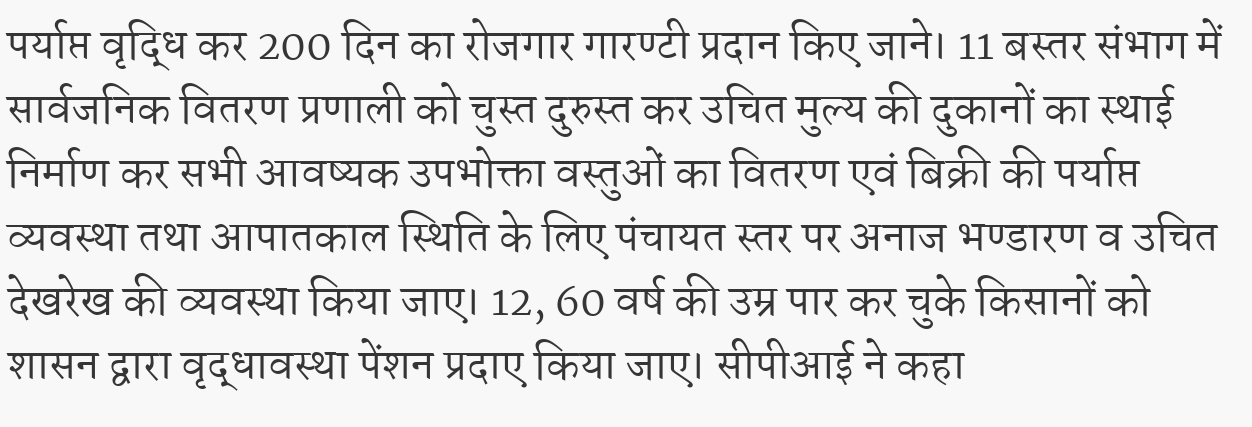पर्याप्त वृद्धि कर 200 दिन का रोजगार गारण्टी प्रदान किए जाने। 11 बस्तर संभाग में सार्वजनिक वितरण प्रणाली को चुस्त दुरुस्त कर उचित मुल्य की दुकानों का स्थाई निर्माण कर सभी आवष्यक उपभोक्ता वस्तुओं का वितरण एवं बिक्री की पर्याप्त व्यवस्था तथा आपातकाल स्थिति के लिए पंचायत स्तर पर अनाज भण्डारण व उचित देखरेख की व्यवस्था किया जाए। 12, 60 वर्ष की उम्र पार कर चुके किसानों को शासन द्वारा वृद्धावस्था पेंशन प्रदाए किया जाए। सीपीआई ने कहा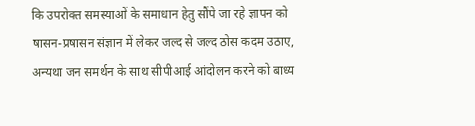कि उपरोक्त समस्याओं के समाधान हेतु सौंपे जा रहे ज्ञापन को षासन-प्रषासन संज्ञान में लेकर जल्द से जल्द ठोस कदम उठाए, अन्यथा जन समर्थन के साथ सीपीआई आंदोलन करने को बाध्य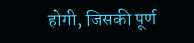होगी, जिसकी पूर्ण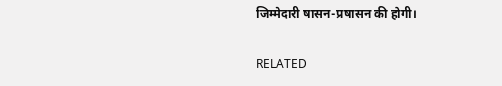जिम्मेदारी षासन-प्रषासन की होगी।

RELATED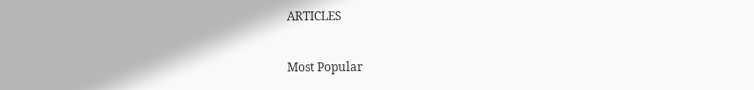ARTICLES

Most Popular